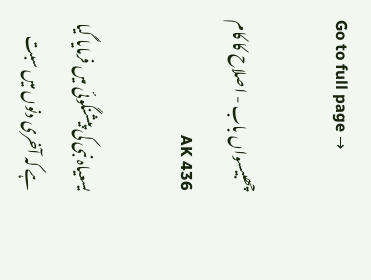Go to full page →

چھبیسواں باب - اصلاح کا کام AK 436

یسعیاہ نبی کی پیشنگوئی میں فرمایا گیا ہے کہ آخری دنوں میں سبت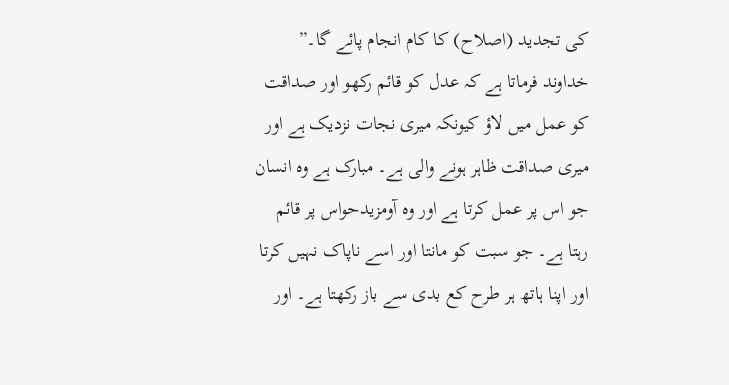کی تجدید (اصلاح) کا کام انجام پائے گا۔” خداوند فرماتا ہے کہ عدل کو قائم رکھو اور صداقت کو عمل میں لاؤ کیونکہ میری نجات نزدیک ہے اور میری صداقت ظاہر ہونے والی ہے۔ مبارک ہے وہ انسان جو اس پر عمل کرتا ہے اور وہ آومزیدحواس پر قائم رہتا ہے۔ جو سبت کو مانتا اور اسے ناپاک نہیں کرتا اور اپنا ہاتھ ہر طرح کع بدی سے باز رکھتا ہے۔ اور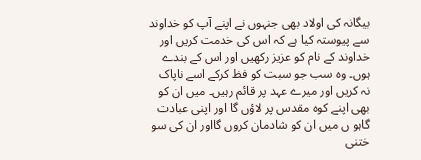بیگانہ کی اولاد بھی جنہوں نے اپنے آپ کو خداوند سے پیوستہ کیا ہے کہ اس کی خدمت کریں اور خداوند کے نام کو عزیز رکھیں اور اس کے بندے ہوں۔ وہ سب جو سبت کو فظ کرکے اسے ناپاک نہ کریں اور میرے عہد پر قائم رہیں۔ میں ان کو بھی اپنے کوہ مقدس پر لاؤں گا اور اپنی عبادت گاہو ں میں ان کو شادمان کروں گااور ان کی سو ختنی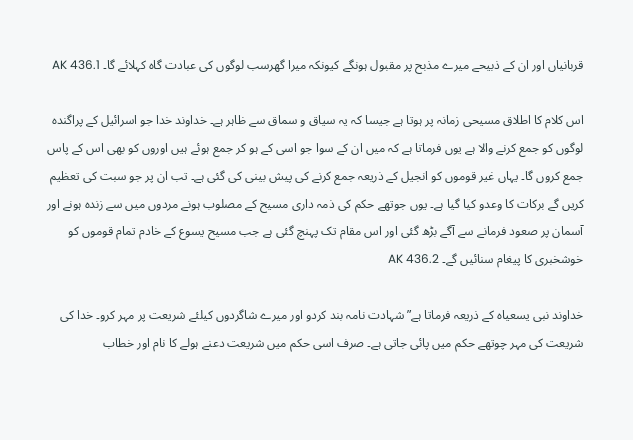قربانیاں اور ان کے ذبیحے میرے مذبح پر مقبول ہونگے کیونکہ میرا گھرسب لوگوں کی عبادت گاہ کہلائے گا۔ AK 436.1

اس کلام کا اطلاق مسیحی زمانہ پر ہوتا ہے جیسا کہ یہ سیاق و سماق سے ظاہر ہے۔ خداوند خدا جو اسرائیل کے پراگندہ لوگوں کو جمع کرنے والا ہے یوں فرماتا ہے کہ میں ان کے سوا جو اسی کے ہو کر جمع ہوئے ہیں اوروں کو بھی اس کے پاس جمع کروں گا۔ یہاں غیر قوموں کو انجیل کے ذریعہ جمع کرنے کی پیش بینی کی گئی ہے۔ تب ان پر جو سبت کی تعظیم کریں گے برکات کا وعدو کیا گیا ہے۔ یوں جوتھے حکم کی ذمہ داری مسیح کے مصلوب ہونے مردوں میں سے زندہ ہونے اور آسمان پر صعود فرمانے سے آگے بڑھ گئی اور اس مقام تک پہنچ گئی ہے جب مسیح یسوع کے خادم تمام قوموں کو خوشخبری کا پیغام سنائیں گے۔ AK 436.2

خداوند نبی یسعیاہ کے ذریعہ فرماتا ہے” شہادت نامہ بند کردو اور میرے شاگردوں کیلئے شریعت پر مہر کرو۔ خدا کی شریعت کی مہر چوتھے حکم میں پائی جاتی ہے۔ صرف اسی حکم میں شریعت دعنے ہولے کا نام اور خطاب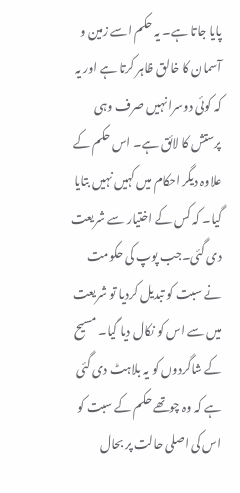پایا جاتا ہے۔ یہ حکم اسے زمین و آسمان کا خالق ظاہر کرتا ہے اور یہ کہ کوئی دوسرا نہیں صرف وہی پرستش کا لائق ہے۔ اس حکم کے علاوہ دیگر احکام میں کہیں نہیں بتایا گیا۔ کہ کس کے اختیار سے شریعت دی گئی۔جب پوپ کی حکومت نے سبت کو تبدیل کردیا تو شریعت میں سے اس کو نکال دیا گیا۔ مسیح کے شاگردوں کو یہ بلاہٹ دی گئی ہے کہ وہ چوتھے حکم کے سبت کو اس کی اصلی حالت پر بحال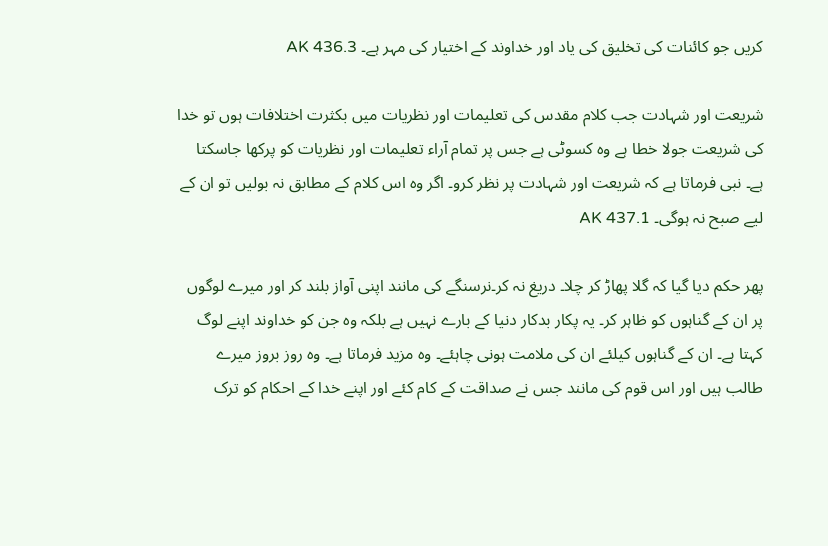کریں جو کائنات کی تخلیق کی یاد اور خداوند کے اختیار کی مہر ہے۔ AK 436.3

شریعت اور شہادت جب کلام مقدس کی تعلیمات اور نظریات میں بکثرت اختلافات ہوں تو خدا کی شریعت جولا خطا ہے وہ کسوٹی ہے جس پر تمام آراء تعلیمات اور نظریات کو پرکھا جاسکتا ہے۔ نبی فرماتا ہے کہ شریعت اور شہادت پر نظر کرو۔ اگر وہ اس کلام کے مطابق نہ بولیں تو ان کے لیے صبح نہ ہوگی۔ AK 437.1

پھر حکم دیا گیا کہ گلا پھاڑ کر چلا۔ دریغ نہ کر۔نرسنگے کی مانند اپنی آواز بلند کر اور میرے لوگوں پر ان کے گناہوں کو ظاہر کر۔ یہ پکار بدکار دنیا کے بارے نہیں ہے بلکہ وہ جن کو خداوند اپنے لوگ کہتا ہے۔ ان کے گناہوں کیلئے ان کی ملامت ہونی چاہئے۔ وہ مزید فرماتا ہے۔ وہ روز بروز میرے طالب ہیں اور اس قوم کی مانند جس نے صداقت کے کام کئے اور اپنے خدا کے احکام کو ترک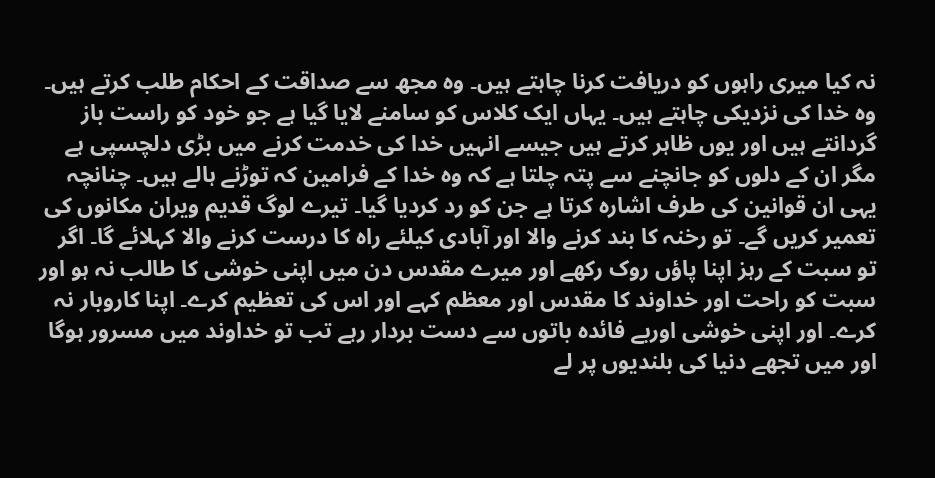نہ کیا میری راہوں کو دریافت کرنا چاہتے ہیں۔ وہ مجھ سے صداقت کے احکام طلب کرتے ہیں۔ وہ خدا کی نزدیکی چاہتے ہیں۔ یہاں ایک کلاس کو سامنے لایا گیا ہے جو خود کو راست باز گردانتے ہیں اور یوں ظاہر کرتے ہیں جیسے انہیں خدا کی خدمت کرنے میں بڑی دلچسپی ہے مگر ان کے دلوں کو جانچنے سے پتہ چلتا ہے کہ وہ خدا کے فرامین کہ توڑنے ہالے ہیں۔ چنانچہ یہی ان قوانین کی طرف اشارہ کرتا ہے جن کو رد کردیا گیا۔ تیرے لوگ قدیم ویران مکانوں کی تعمیر کریں گے۔ تو رخنہ کا بند کرنے والا اور آبادی کیلئے راہ کا درست کرنے والا کہلائے گا۔ اگر تو سبت کے رہز اپنا پاؤں روک رکھے اور میرے مقدس دن میں اپنی خوشی کا طالب نہ ہو اور سبت کو راحت اور خداوند کا مقدس اور معظم کہے اور اس کی تعظیم کرے۔ اپنا کاروبار نہ کرے۔ اور اپنی خوشی اوربے فائدہ باتوں سے دست بردار رہے تب تو خداوند میں مسرور ہوگا اور میں تجھے دنیا کی بلندیوں پر لے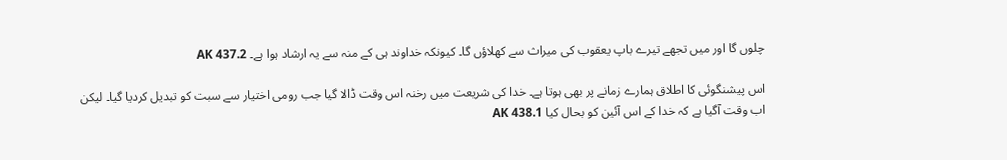چلوں گا اور میں تجھے تیرے باپ یعقوب کی میراث سے کھلاؤں گا۔ کیونکہ خداوند ہی کے منہ سے یہ ارشاد ہوا ہے۔ AK 437.2

اس پیشنگوئی کا اطلاق ہمارے زمانے پر بھی ہوتا ہے۔ خدا کی شریعت میں رخنہ اس وقت ڈالا گیا جب رومی اختیار سے سبت کو تبدیل کردیا گیا۔ لیکن اب وقت آگیا ہے کہ خدا کے اس آئین کو بحال کیا AK 438.1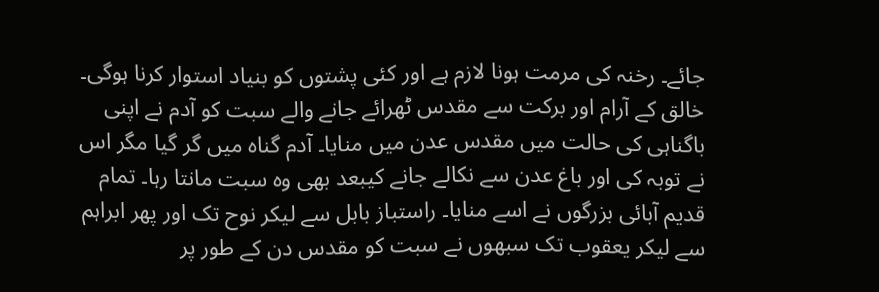جائے۔ رخنہ کی مرمت ہونا لازم ہے اور کئی پشتوں کو بنیاد استوار کرنا ہوگی۔ خالق کے آرام اور برکت سے مقدس ٹھرائے جانے والے سبت کو آدم نے اپنی باگناہی کی حالت میں مقدس عدن میں منایا۔ آدم گناہ میں گر گیا مگر اس نے توبہ کی اور باغ عدن سے نکالے جانے کیبعد بھی وہ سبت مانتا رہا۔ تمام قدیم آبائی بزرگوں نے اسے منایا۔ راستباز بابل سے لیکر نوح تک اور پھر ابراہم سے لیکر یعقوب تک سبھوں نے سبت کو مقدس دن کے طور پر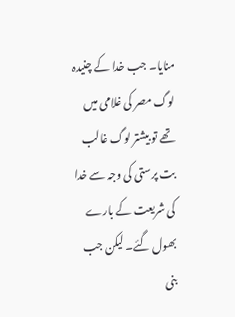منایا۔ جب خدا کے چنیدہ لوگ مصر کی غلامی میں تھے تو بیشتر لوگ غالب بت پرستی کی وجہ سے خدا کی شریعت کے بارے بھول گئے۔ لیکن جب بنی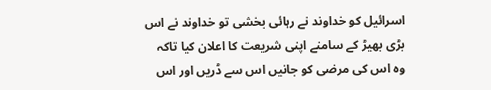اسرائیل کو خداوند نے رہائی بخشی تو خداوند نے اس بڑی بھیڑ کے سامنے اپنی شریعت کا اعلان کیا تاکہ وہ اس کی مرضی کو جانیں اس سے ڈریں اور اس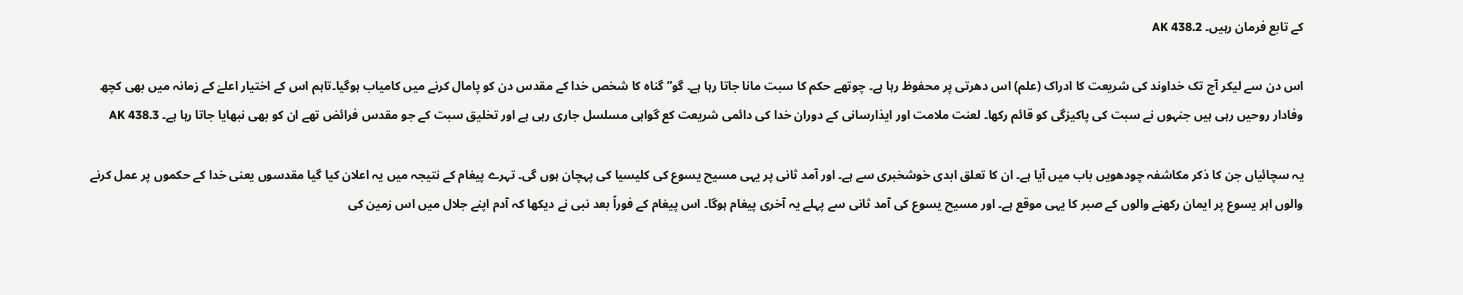کے تابع فرمان رہیں۔ AK 438.2

اس دن سے لیکر آج تک خداوند کی شریعت کا ادراک (علم) اس دھرتی پر محفوظ رہا ہے۔ چوتھے حکم کا سبت مانا جاتا رہا ہے۔ گو” گناہ کا شخص خدا کے مقدس دن کو پامال کرنے میں کامیاب ہوگیا۔تاہم اس کے اختیار اعلےٰ کے زمانہ میں بھی کچھ وفادار روحیں رہی ہیں جنہوں نے سبت کی پاکیزگی کو قائم رکھا۔ لعنت ملامت اور ایذارسانی کے دوران خدا کی دائمی شریعت کع گواہی مسلسل جاری رہی ہے اور تخلیق سبت کے جو مقدس فرائض تھے ان کو بھی نبھایا جاتا رہا ہے۔ AK 438.3

یہ سچائیاں جن کا ذکر مکاشفہ چودھویں باب میں آیا ہے۔ ان کا تعلق ابدی خوشخبری سے ہے۔ اور آمد ثانی پر یہی مسیح یسوع کی کلیسیا کی پہچان ہوں گی۔ تہرے پیغام کے نتیجہ میں یہ اعلان کیا گیا مقدسوں یعنی خدا کے حکموں پر عمل کرنے والوں اہر یسوع پر ایمان رکھنے والوں کے صبر کا یہی موقع ہے۔ اور مسیح یسوع کی آمد ثانی سے پہلے یہ آخری پیغام ہوگا۔ اس پیغام کے فوراً بعد نبی نے دیکھا کہ آدم اپنے جلال میں اس زمین کی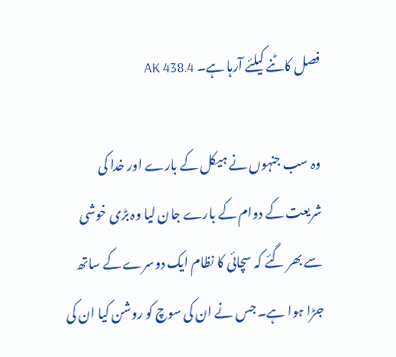فصل کاٹنے کیلئے آرہا ہے۔ AK 438.4

وہ سب جنہوں نے ہیکل کے بارے اور خدا کی شریعت کے دوام کے بارے جان لیا وہ بڑی خوشی سے بھر گئے کہ سچائی کا نظام ایک دوسرے کے ساتھ جڑا ہوا ہے۔ جس نے ان کی سوچ کو روشن کیا ان کی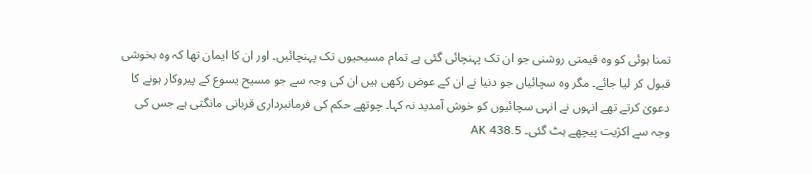تمنا ہوئی کو وہ قیمتی روشنی جو ان تک پہنچائی گئی ہے تمام مسیحیوں تک پہنچائیں۔ اور ان کا ایمان تھا کہ وہ بخوشی قبول کر لیا جائے۔ مگر وہ سچائیاں جو دنیا نے ان کے عوض رکھی ہیں ان کی وجہ سے جو مسیح یسوع کے پیروکار ہونے کا دعویٰ کرتے تھے انہوں نے انہی سچائیوں کو خوش آمدید نہ کہا۔ چوتھے حکم کی فرمانبرداری قربانی مانگتی ہے جس کی وجہ سے اکژیت پیچھے ہٹ گئی۔ AK 438.5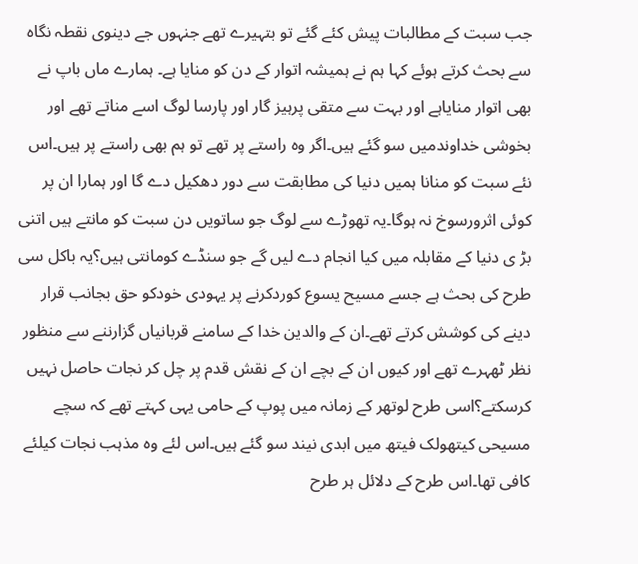جب سبت کے مطالبات پیش کئے گئے تو بتہیرے تھے جنہوں جے دینوی نقطہ نگاہ سے بحث کرتے ہوئے کہا ہم نے ہمیشہ اتوار کے دن کو منایا ہے۔ ہمارے ماں باپ نے بھی اتوار منایاہے اور بہت سے متقی پرہیز گار اور پارسا لوگ اسے مناتے تھے اور بخوشی خداوندمیں سو گئے ہیں۔اگر وہ راستے پر تھے تو ہم بھی راستے پر ہیں۔اس نئے سبت کو منانا ہمیں دنیا کی مطابقت سے دور دھکیل دے گا اور ہمارا ان پر کوئی اثرورسوخ نہ ہوگا۔یہ تھوڑے سے لوگ جو ساتویں دن سبت کو مانتے ہیں اتنی بڑ ی دنیا کے مقابلہ میں کیا انجام دے لیں گے جو سنڈے کومانتی ہیں؟یہ باکل سی طرح کی بحث ہے جسے مسیح یسوع کوردکرنے پر یہودی خودکو حق بجانب قرار دینے کی کوشش کرتے تھے۔ان کے والدین خدا کے سامنے قربانیاں گزارننے سے منظور نظر ٹھہرے تھے اور کیوں ان کے بچے ان کے نقش قدم پر چل کر نجات حاصل نہیں کرسکتے؟اسی طرح لوتھر کے زمانہ میں پوپ کے حامی یہی کہتے تھے کہ سچے مسیحی کیتھولک فیتھ میں ابدی نیند سو گئے ہیں۔اس لئے وہ مذہب نجات کیلئے کافی تھا۔اس طرح کے دلائل ہر طرح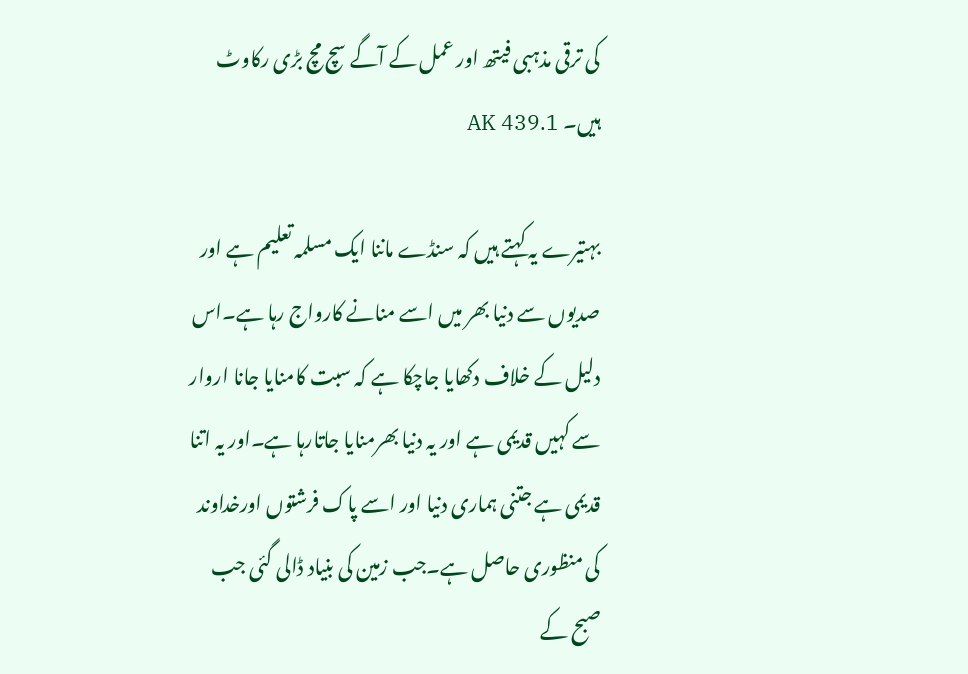کی ترقی مذہبی فیتھ اور عمل کے آگے سچ مچ بڑی رکاوٹ ہیں۔ AK 439.1

بہتیرے یہ کہتے ہیں کہ سنڈے ماننا ایک مسلمہ تعلیم ہے اور صدیوں سے دنیا بھر میں اسے منانے کارواج رہا ہے۔اس دلیل کے خلاف دکھایا جاچکا ہے کہ سبت کامنایا جانا اروار سے کہیں قدیمی ہے اور یہ دنیا بھرمنایا جاتارہا ہے۔اور یہ اتنا قدیمی ہے جتنی ہماری دنیا اور اسے پاک فرشتوں اورخداوند کی منظوری حاصل ہے۔جب زمین کی بنیاد ڈالی گئی جب صبح کے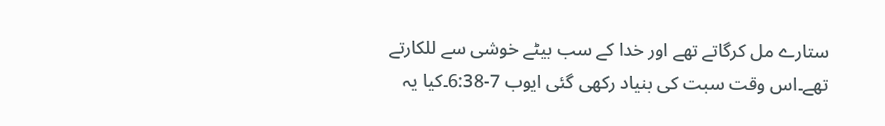ستارے مل کرگاتے تھے اور خدا کے سب بیٹے خوشی سے للکارتے تھے۔اس وقت سبت کی بنیاد رکھی گئی ایوب 7-6:38۔کیا یہ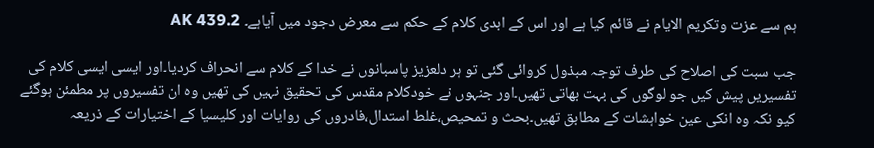ہم سے عزت وتکریم الایام نے قائم کیا ہے اور اس کے ابدی کلام کے حکم سے معرض دجود میں آیاہے۔ AK 439.2

جب سبت کی اصلاح کی طرف توجہ مبذول کروائی گئی تو ہر دلعزیز پاسبانوں نے خدا کے کلام سے انحراف کردیا۔اور ایسی ایسی کلام کی تفسیریں پیش کیں جو لوگوں کی بہت بھاتی تھیں۔اور جنہوں نے خودکلام مقدس کی تحقیق نہیں کی تھیں وہ ان تفسیروں پر مطمئن ہوگئے کیو نکہ وہ انکی عین خواہشات کے مطابق تھیں۔بحث و تمحیص،غلط استدال،فادروں کی روایات اور کلیسیا کے اختیارات کے ذریعہ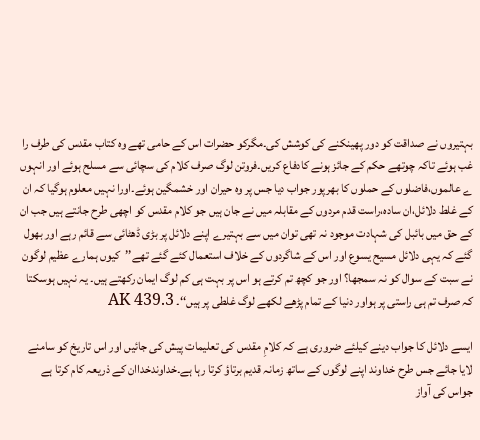بہتیروں نے صداقت کو دور پھینکنے کی کوشش کی۔مگرکو حضرات اس کے حامی تھے وہ کتاب مقدس کی طرف را غب ہوئے تاکہ چوتھے حکم کے جائز ہونے کادفاع کریں۔فروتن لوگ صرف کلام کی سچائی سے مسلح ہوئے اور انہوں ے عالموں،فاضلوں کے حملوں کا بھرپور جواب دیا جس پر وہ حیران اور خشمگین ہوئے۔اورا نہیں معلوم ہوگیا کہ ان کے غلط دلائل،ان سادہ،راست قدم مردوں کے مقابلہ میں نے جان ہیں جو کلام مقدس کو اچھی طرح جانتے ہیں جب ان کے حق میں بائبل کی شہادت موجود نہ تھی توان میں سے بہتیرے اپنے دلائل پر بڑی ڈھٹائی سے قائم رہے اور بھول گئے کہ یہی دلائل مسیح یسوع اور اس کے شاگردوں کے خلاف استعمال کئے گئے تھے’’کیوں ہمارے عظیم لوگون نے سبت کے سوال کو نہ سمجھا؟ اور جو کچھ تم کرتے ہو اس پر بہت ہی کم لوگ ایمان رکھتے ہیں۔ یہ نہیں ہوسکتا کہ صرف تم ہی راستی پر ہواور دنیا کے تمام پڑھے لکھے لوگ غلطی پر ہیں‘‘۔ AK 439.3

ایسے دلائل کا جواب دینے کیلئے ضروری ہے کہ کلامِ مقدس کی تعلیمات پیش کی جائیں اور اس تاریخ کو سامنے لایا جائے جس طرح خداوند اپنے لوگوں کے ساتھ زمانہ قدیم برتاؤ کرتا رہا ہے۔خداوندخداان کے ذریعہ کام کرتا ہے جواس کی آواز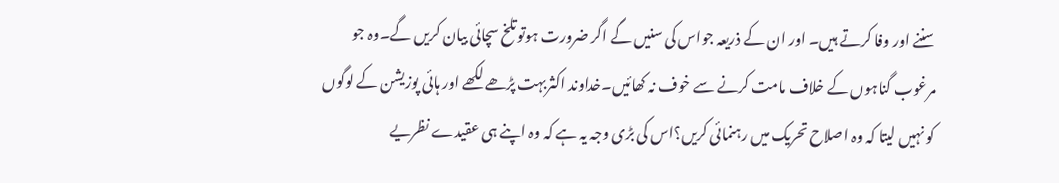سننے اور وفا کرتے ہیں۔ اور ان کے ذریعہ جواس کی سنیں گے اگر ضرورت ہوتوتلخ سچائی بیان کریں گے۔وہ جو مرغوب گناہوں کے خلاف مامت کرنے سے خوف نہ کھائیں۔خداوند اکثربہت پڑھے لکھے اور ہائی پوزیشن کے لوگوں کو نہیں لیتا کہ وہ اصلاح تحریک میں رہنمائی کریں؟اس کی بڑی وجہ یہ ہے کہ وہ اپنے ہی عقیدے نظریے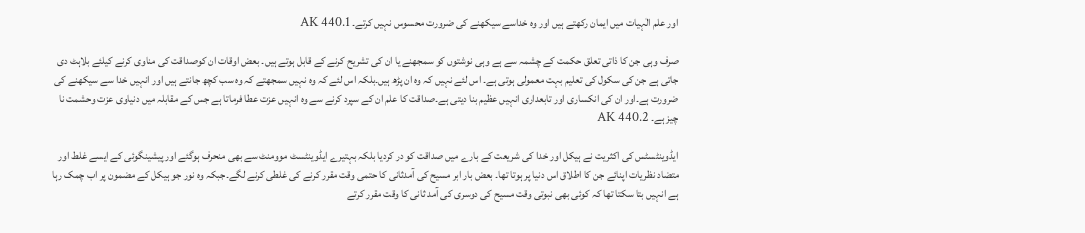اور علم الٰہیات میں ایمان رکھتے ہیں اور وہ خداسے سیکھنے کی ضرورت محسوس نہیں کرتے۔ AK 440.1

صرف وہی جن کا ذاتی تعلق حکمت کے چشمہ سے ہے وہی نوشتوں کو سمجھنے یا ان کی تشریح کرنے کے قابل ہوتے ہیں۔ بعض اوقات ان کوصداقت کی مناوی کرنے کیلئے بلاہٹ دی جاتی ہے جن کی سکول کی تعلیم بہت معمولی ہوتی ہے۔ اس لئے نہیں کہ وہ ان پڑھ ہیں۔بلکہ اس لئے کہ وہ نہیں سمجھتے کہ وہ سب کچھ جانتے ہیں اور انہیں خدا سے سیکھنے کی ضرورت ہے۔اور ان کی انکساری اور تابعداری انہیں عظیم بنا دیتی ہے۔صداقت کا علم ان کے سپرد کرنے سے وہ انہیں عزت عطا فرماتا ہے جس کے مقابلہ میں دنیاوی عزت وحشمت نا چیز ہے۔ AK 440.2

ایڈوینٹسٹس کی اکثریت نے ہیکل اور خدا کی شریعت کے بارے میں صداقت کو در کردیا بلکہ بہتیرے ایڈوینٹسٹ موومنٹ سے بھی منحرف ہوگئے اور پیشینگوئی کے ایسے غلط اور متضاد نظریات اپنائے جن کا اطلاق اس دنیا پر ہوتا تھا۔ بعض بار ابر مسیح کی آمدثانی کا حتمی وقت مقرر کرنے کی غلطی کرنے لگے۔جبکہ وہ نور جو ہیکل کے مضمون پر اب چمک رہا ہے انہیں بتا سکتا تھا کہ کوئی بھی نبوتی وقت مسیح کی دوسری کی آمد ثانی کا وقت مقرر کرتے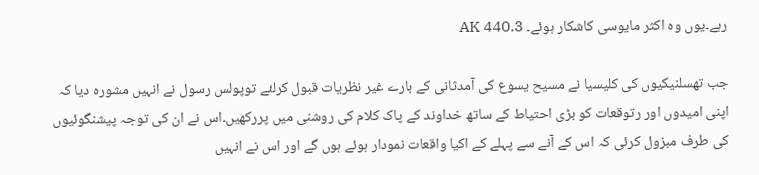رہے۔یوں وہ اکثر مایوسی کاشکار ہوئے۔ AK 440.3

جب تھسلنیکیوں کی کلیسیا نے مسیح یسوع کی آمدثانی کے بارے غیر نظریات قبول کرلئے توپولس رسول نے انہیں مشورہ دیا کہ اپنی امیدوں اور رتوقعات کو بڑی احتیاط کے ساتھ خداوند کے پاک کلام کی روشنی میں پررکھیں۔اس نے ان کی توجہ پیشنگوئیوں کی طرف مبزول کرئی کہ اس کے آنے سے پہلے کے اکیا واقعات نمودار ہوئے ہوں گے اور اس نے انہیں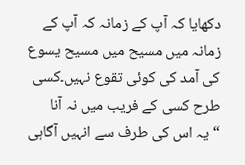دکھایا کہ آپ کے زمانہ کہ آپ کے زمانہ میں مسیح میں مسیح یسوع کی آمد کی کوئی تقوع نہیں۔کسی طرح کسی کے فریب میں نہ آنا “یہ اس کی طرف سے انہیں آگاہی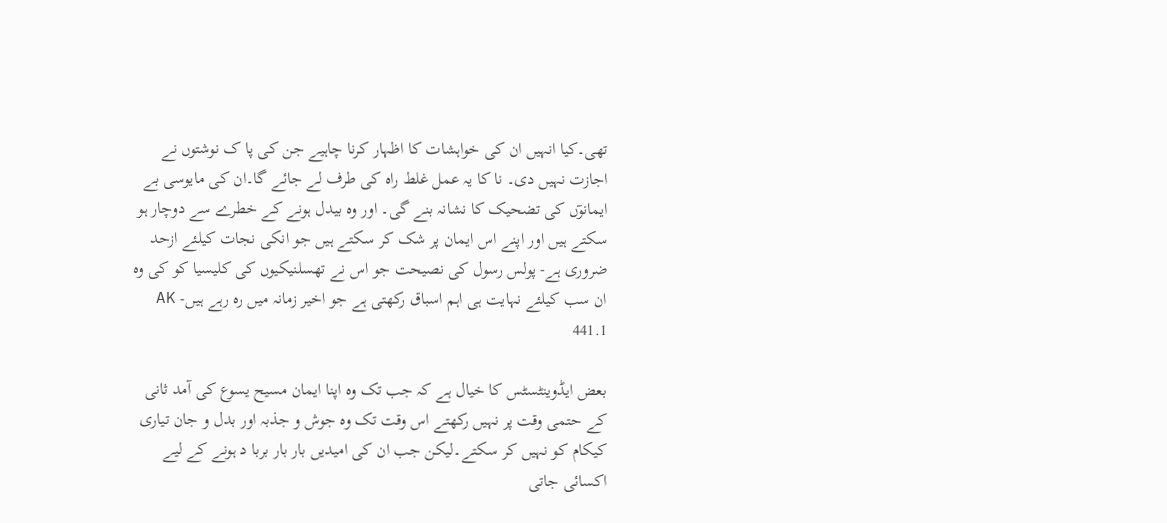تھی۔کیا انہیں ان کی خواہشات کا اظہار کرنا چاہیے جن کی پا ک نوشتوں نے اجازت نہیں دی۔ نا کا یہ عمل غلط راہ کی طرف لے جائے گا۔ان کی مایوسی بے ایمانوٓں کی تضحیک کا نشانہ بنے گی۔ اور وہ بیدل ہونے کے خطرے سے دوچار ہو سکتے ہیں اور اپنے اس ایمان پر شک کر سکتے ہیں جو انکی نجات کیلئے ازحد ضروری ہے- پولس رسول کی نصیحت جو اس نے تھسلنیکیوں کی کلیسیا کو کی وہ ان سب کیلئے نہایت ہی اہم اسباق رکھتی ہے جو اخیر زمانہ میں رہ رہے ہیں- AK 441.1

بعض ایڈوینٹسٹس کا خیال ہے کہ جب تک وہ اپنا ایمان مسیح یسوع کی آمد ثانی کے حتمی وقت پر نہیں رکھتے اس وقت تک وہ جوش و جذبہ اور بدل و جان تیاری کیکام کو نہیں کر سکتے۔لیکن جب ان کی امیدیں بار بار بربا د ہونے کے لیے اکسائی جاتی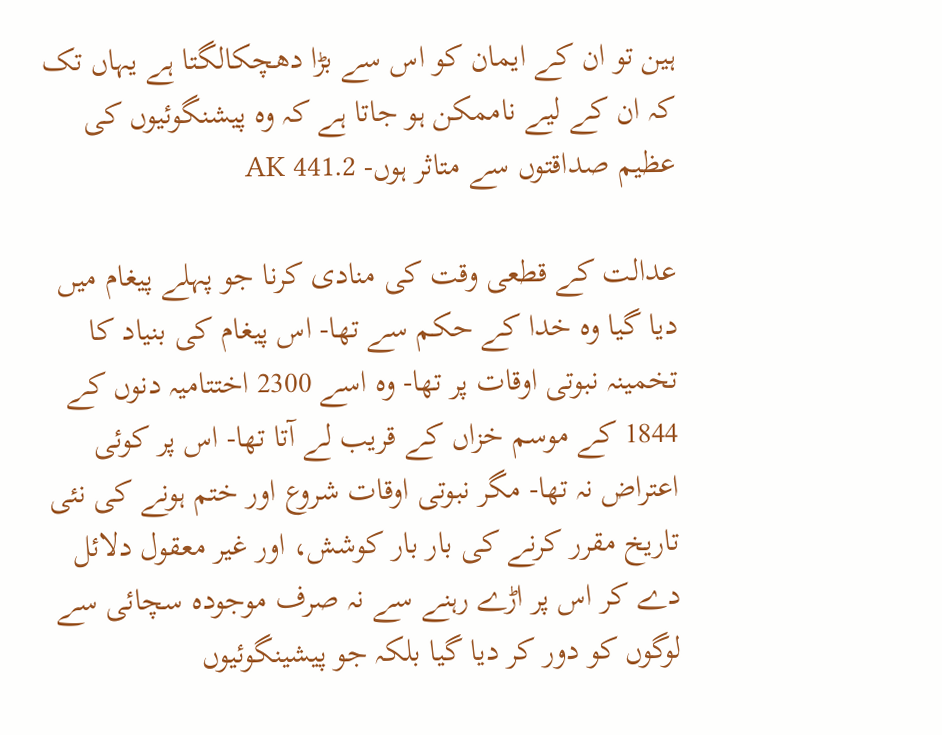ہین تو ان کے ایمان کو اس سے بڑا دھچکالگتا ہے یہاں تک کہ ان کے لیے ناممکن ہو جاتا ہے کہ وہ پیشنگوئیوں کی عظیم صداقتوں سے متاثر ہوں- AK 441.2

عدالت کے قطعی وقت کی منادی کرنا جو پہلے پیغام میں دیا گیا وہ خدا کے حکم سے تھا- اس پیغام کی بنیاد کا تخمینہ نبوتی اوقات پر تھا- وہ اسے 2300 اختتامیہ دنوں کے 1844 کے موسم خزاں کے قریب لے آتا تھا- اس پر کوئی اعتراض نہ تھا- مگر نبوتی اوقات شروع اور ختم ہونے کی نئی تاریخ مقرر کرنے کی بار بار کوشش، اور غیر معقول دلائل دے کر اس پر اڑے رہنے سے نہ صرف موجودہ سچائی سے لوگوں کو دور کر دیا گیا بلکہ جو پیشینگوئیوں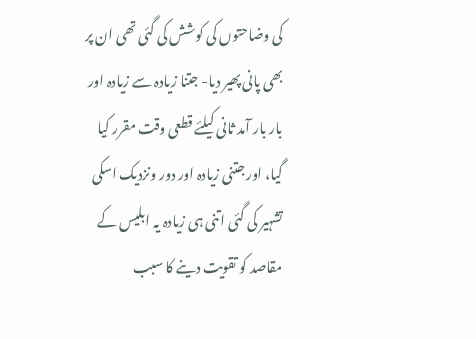کی وضاحتوں کی کوشش کی گئی تھی ان پر بھی پانی پھیر دیا- جتنا زیادہ سے زیادہ اور بار بار آمد ثانی کیلئے قطعی وقت مقرر کیا گیا، اور جتنی زیادہ اور دور ونزدیک اسکی تشہیر کی گئی اتنی ہی زیادہ یہ ابلیس کے مقاصد کو تقویت دینے کا سبب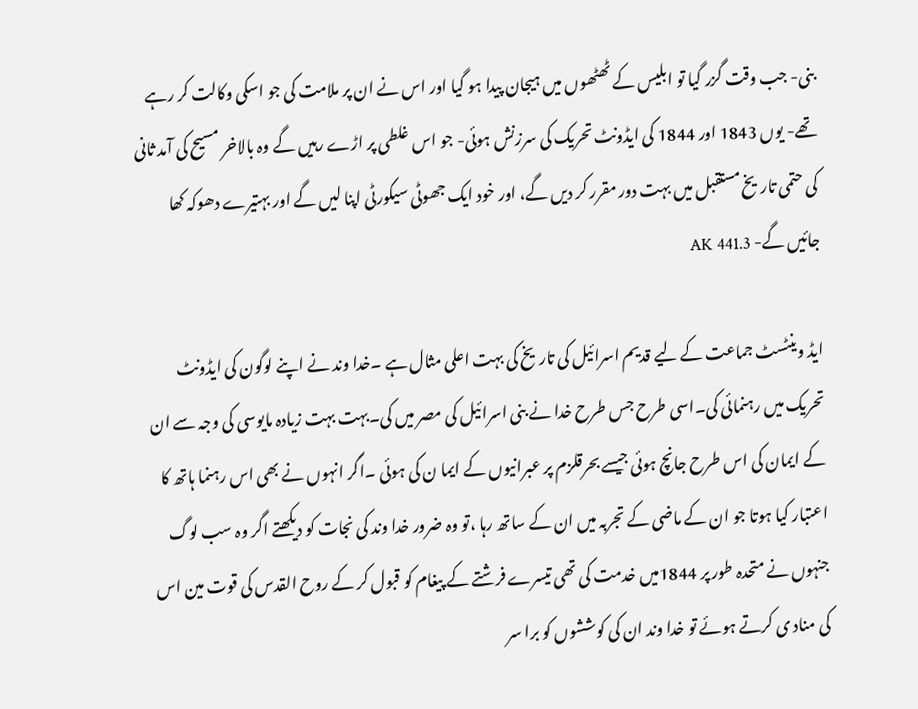بنی- جب وقت گزر گیا تو ابلیس کے ٹھٹھوں میں ہیجان پیدا ہو گیا اور اس نے ان پر ملامت کی جو اسکی وکالت کر رہے تھے- یوں 1843 اور 1844 کی ایڈونٹ تحریک کی سرزنش ہوئی- جو اس غلطی پر اڑے رہیں گے وہ بالاخر مسیح کی آمد ثانی کی حتمی تاریخ مستقبل میں بہت دور مقرر کر دیں گے، اور خود ایک جھوٹی سیکورٹی اپنا لیں گے اور بہتیرے دھوکہ کھا جائیں گے- AK 441.3

ایڈ وینٹسٹ جماعت کے لیے قدیم اسرائیل کی تاریخ کی بہت اعلی مثال ہے ۔خدا وند نے اپنے لوگون کی ایڈونٹ تحریک میں رہنمائی کی۔اسی طرح جس طرح خدا نے بنی اسرائیل کی مصر میں کی۔بہت بہت زیادہ مایوسی کی وجہ سے ان کے ایمان کی اس طرح جانچ ہوئی جیسے بحرقلزم پر عبرانیوں کے ایما ن کی ہوئی ۔اگر انہوں نے بھی اس رہنما ہاتھ کا اعتبار کیا ہوتا جو ان کے ماضی کے تجربہ میں ان کے ساتھ رہا ،تو وہ ضرور خدا وند کی نجات کو دیکھتے اگر وہ سب لوگ جنہوں نے متحدہ طور پر 1844میں خدمت کی تھی تیسرے فرشتے کے پیغام کو قبول کر کے روح القدس کی قوت مین اس کی مناد ی کرتے ہوئے تو خدا وند ان کی کوششوں کو برا سر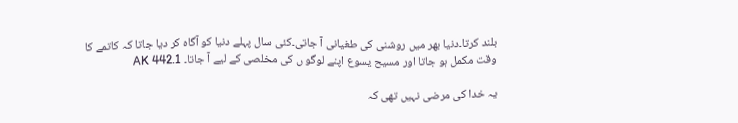بلند کرتا۔دنیا بھر میں روشنی کی طغیانی آ جاتی۔کئی سال پہلے دنیا کو آگاہ کر دیا جاتا کہ کاتمے کا وقت مکمل ہو جاتا اور مسیح یسوع اپنے لوگو ں کی مخلصی کے لیے آ جاتا۔ AK 442.1

یہ خدا کی مرضی نہیں تھی کہ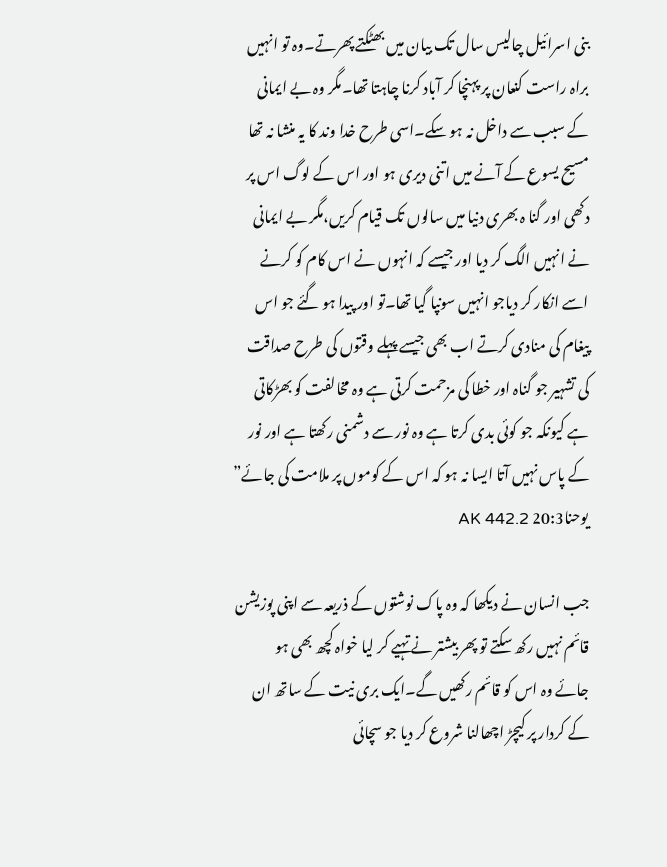بنی اسرائیل چالیس سال تک بیان میں بھٹکتے پھرتے۔وہ تو انہیں براہ راست کنعان پر پہنچا کر آباد کرنا چاہتا تھا۔مگر وہ بے ایمانی کے سبب سے داخل نہ ہو سکے۔اسی طرح خدا وند کا یہ منشا نہ تھا مسیح یسوع کے آنے میں اتنی دیری ہو اور اس کے لوگ اس پر دکھی اور گنا ہ بھری دنیا میں سالوں تک قیام کریں،مگر بے ایمانی نے انہیں الگ کر دیا اور جیسے کہ انہوں نے اس کام کو کرنے اسے انکار کر دیاجو انہیں سونپا گیا تھا۔تو اور پیدا ہو گئے جو اس پیغام کی منادی کرتے اب بھی جیسے پہلے وقتوں کی طرح صداقت کی تشہیر جو گناہ اور خطا کی مزحمت کرتی ہے وہ مخالفت کو بھڑکاتی ہے کیونکہ جو کوئی بدی کرتا ہے وہ نور سے دشمنی رکھتا ہے اور نور کے پاس نہیں آتا ایسا نہ ہو کہ اس کے کوموں پر ملامت کی جائے” یوحنا20:3 AK 442.2

جب انسان نے دیکھا کہ وہ پاک نوشتوں کے ذریعہ سے اپنی پوزیشن قائم نہیں رکھ سکتے تو پھر بیشتر نے تہیے کر لیا خواہ کچھ بھی ہو جائے وہ اس کو قائم رکھیں گے۔ایک بری نیت کے ساتھ ان کے کردار پر کیچڑ اچھالنا شروع کر دیا جو سچائی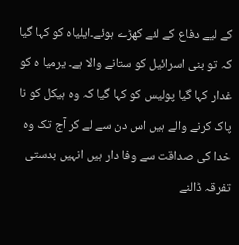کے لیے دفاع کے لئے کھڑے ہوئے۔ایلیاہ کو کہا گیا کہ تو بنی اسرائیل کو ستانے والا ہے۔ یرمیا ہ کو غدار کہا گیا پولیس کو کہا گیا کہ وہ ہیکل کو نا پاک کرنے والے ہیں اس دن سے لے کر آج تک وہ خدا کی صداقت سے وفا دار ہیں انہیں بدستی تفرقہ ڈالنے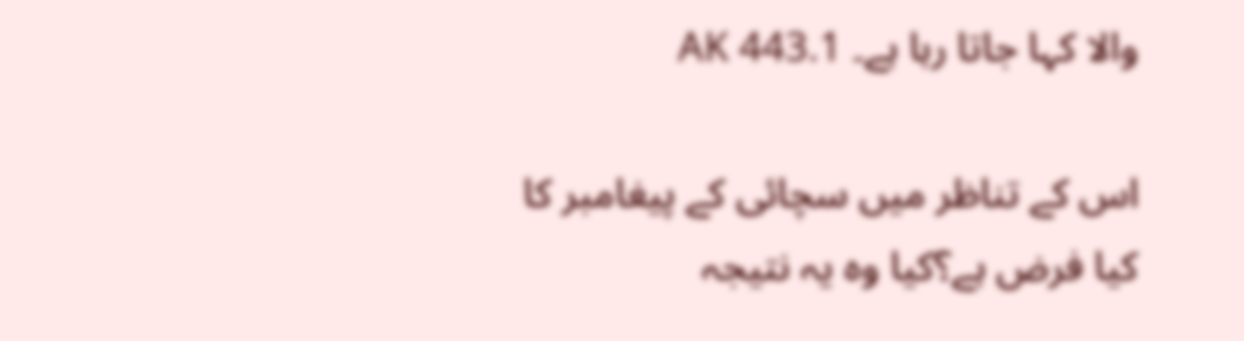والا کہا جاتا رہا ہے۔ AK 443.1

اس کے تناظر میں سچائی کے پیغامبر کا کیا فرض ہے؟کیا وہ یہ نتیجہ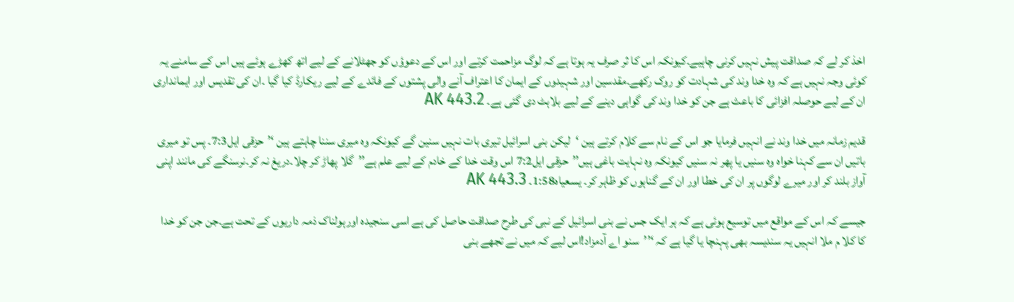اخذ کر لے کہ صداقت پیش نہیں کرنی چاہیے۔کیونکہ اس کا ثر صرف یہ ہوتا ہے کہ لوگ مزاحمت کرتے اور اس کے دعوؤں کو جھٹلانے کے لیے اتھ کھڑے ہوئے ہیں اس کے سامنے یہ کوئی وجہ نہیں ہے کہ وہ خدا وند کی شہادت کو روک رکھے۔مقدسین اور شہیدوں کے ایمان کا اعتراف آنے والی پشتوں کے فائدے کے لیے ریکارڈ کیا گیا ۔ان کی تقدیس اور ایمانداری ان کے لیے حوصلہ افزائی کا باعث ہے جن کو خدا وند کی گواہی دینے کے لیے بلاہٹ دی گئی ہے۔ AK 443.2

قدیم زمانہ میں خدا وند نے انہیں فرمایا جو اس کے نام سے کلام کرتے ہین ‘لیکن بنی اسرائیل تیری بات نہیں سنین گے کیونکہ وہ میری سننا چاہتے ہین ‘’حزقی ایل7:3۔ پس تو میری باتیں ان سے کہنا خواہ وہ سنیں یا پھر نہ سنیں کیونکہ وہ نہایت باغی ہیں’’حزقی ایل7:2 اس وقت خدا کے خادم کے لیے علم ہے’’گلا پھاڑ کر چلا۔دریغ نہ کر۔نرسنگے کی مانند اپنی آواز بلند کر اور میرے لوگوں پر ان کی خطا اور ان کے گناہوں کو ظاہر کر۔ یسعیاہ1:58۔ AK 443.3

جیسے کہ اس کے مواقع میں توسیع ہوئی ہے کہ ہر ایک جس نے بنی اسرائیل کے نبی کی طرح صداقت حاصل کی ہے اسی سنجیدہ اورہولناک ذمہ داریوں کے تحت ہے۔جن جن کو خدا کا کلا م ملا انہیں یہ سندیسہ بھی پہنچا یا گیا ہے کہ ‘’’سنو اے آدمزاد!اس لیے کہ میں نے تجھے بنی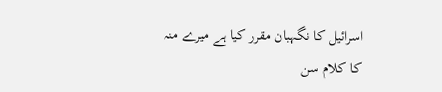اسرائیل کا نگہبان مقرر کیا ہے میرے منہ کا کلام سن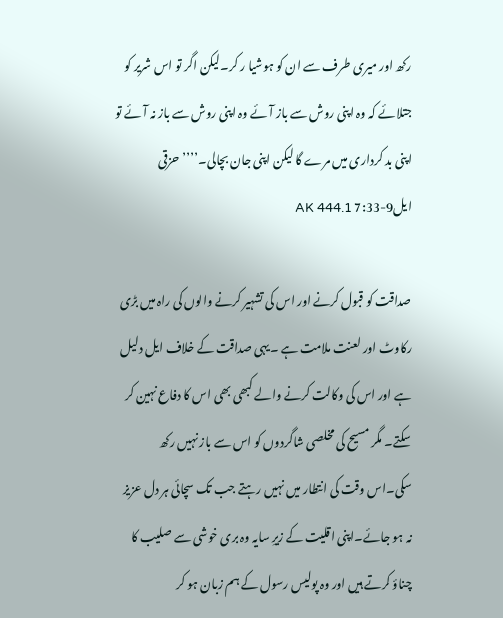رکھ اور میری طرف سے ان کو ہوشیا ر کر۔لیکن اگر تو اس شریر کو جتلائے کہ وہ اپنی روش سے باز آئے وہ اپنی روش سے باز نہ آئے تو اپنی بد کرداری میں مرے گا لیکن اپنی جان بچالی۔’’’’حزقی ایل9-7:33 AK 444.1

صداقت کو قبول کرنے اور اس کی تشہیر کرنے والوں کی راہ میں بڑی رکاوٹ اور لعنت ملامت ہے ۔یہی صداقت کے خلاف ایل دلیل ہے اور اس کی وکالت کرنے والے کبھی بھی اس کا دفاع نہین کر سکتے۔ مگر مسیح کی مخلصی شاگردوں کو اس سے باز نہیں رکھ سکی۔اس وقت کی انتطار میں نہیں رہتے جب تک سچائی ہر دل عزیز نہ ہو جائے۔اپنی اقلیت کے زیرِ سایہ وہ بری خوشی سے صلیب کا چناؤ کرتے ہیں اور وہ پولیس رسول کے ہم زبان ہو کر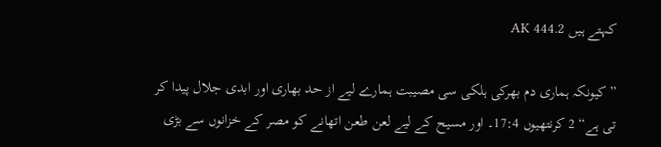کہتے ہیں AK 444.2

” کیونکہ ہماری دم بھرکی ہلکی سی مصیبت ہمارے لیے از حد بھاری اور ابدی جلال پیدا کر تی ہے“ 2 کرنتھیوں 17:4۔ اور مسیح کے لیے لعن طعن اتھانے کو مصر کے خزانوں سے بڑی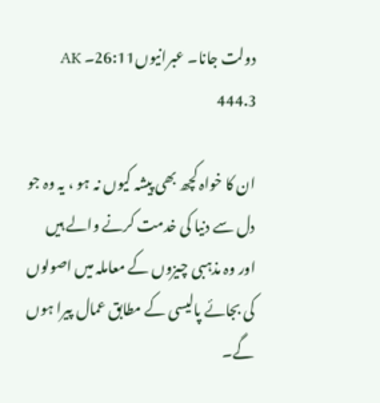دولت جانا۔ عبرانیوں26:11۔ AK 444.3

ان کا خواہ کچھ بھی پیشہ کیوں نہ ہو ، یہ وہ جو دل سے دنیا کی خدمت کرنے والے ہیں اور وہ مذہبی چیزوں کے معاملہ میں اصولوں کی بجائے پالیسی کے مطابق عمال پیرا ہوں گے۔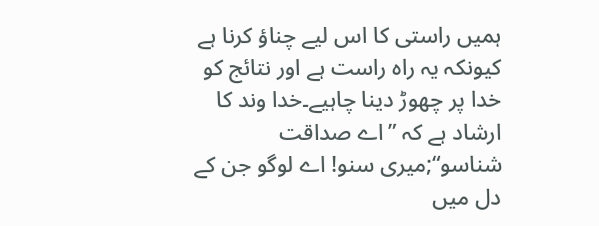ہمیں راستی کا اس لیے چناؤ کرنا ہے کیونکہ یہ راہ راست ہے اور نتائج کو خدا پر چھوڑ دینا چاہیے۔خدا وند کا ارشاد ہے کہ ”اے صداقت شناسو“;میری سنو! اے لوگو جن کے دل میں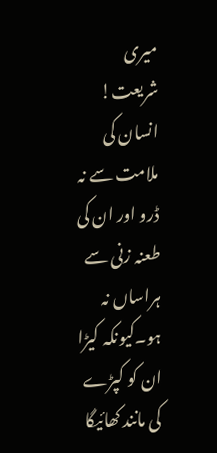میری شریعت! انسان کی ملامت سے نہ ڈرو اور ان کی طعنہ زنی سے ہراساں نہ ہو۔کیونکہ کیڑا ان کو کپڑے کی مانند کھائیگا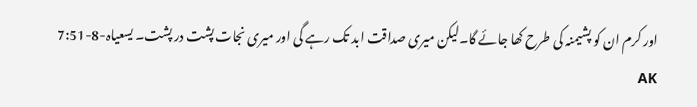اور کرم ان کو پشیمنہ کی طرح کھا جائے گا۔لیکن میری صداقت ابد تک رہے گی اور میری نجات پشت در پشت۔ یسعیاہ-8-7:51 AK